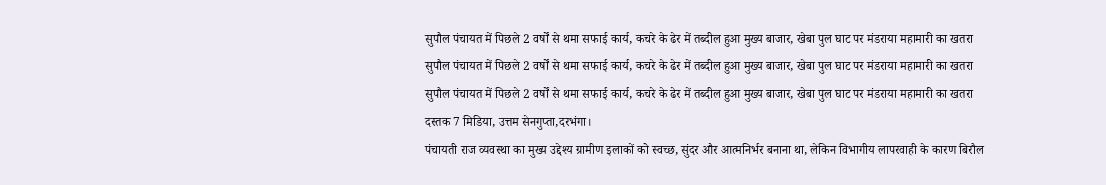सुपौल पंचायत में पिछले 2 वर्षों से थमा सफाई कार्य, कचरे के ढेर में तब्दील हुआ मुख्य बाजार, खेबा पुल घाट पर मंडराया महामारी का खतरा
सुपौल पंचायत में पिछले 2 वर्षों से थमा सफाई कार्य, कचरे के ढेर में तब्दील हुआ मुख्य बाजार, खेबा पुल घाट पर मंडराया महामारी का खतरा
सुपौल पंचायत में पिछले 2 वर्षों से थमा सफाई कार्य, कचरे के ढेर में तब्दील हुआ मुख्य बाजार, खेबा पुल घाट पर मंडराया महामारी का खतरा
दस्तक 7 मिडिया, उत्तम सेनगुप्ता,दरभंगा।
पंचायती राज व्यवस्था का मुख्य उद्देश्य ग्रामीण इलाकों को स्वच्छ, सुंदर और आत्मनिर्भर बनाना था, लेकिन विभागीय लापरवाही के कारण बिरौल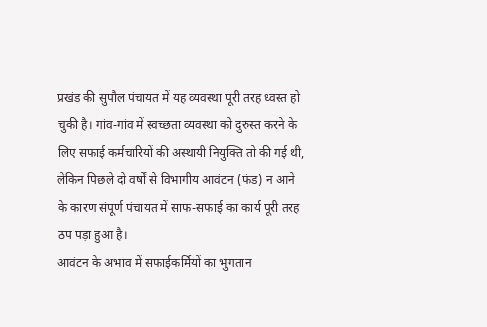प्रखंड की सुपौल पंचायत में यह व्यवस्था पूरी तरह ध्वस्त हो चुकी है। गांव-गांव में स्वच्छता व्यवस्था को दुरुस्त करने के लिए सफाई कर्मचारियों की अस्थायी नियुक्ति तो की गई थी, लेकिन पिछले दो वर्षों से विभागीय आवंटन (फंड) न आने के कारण संपूर्ण पंचायत में साफ-सफाई का कार्य पूरी तरह ठप पड़ा हुआ है।
आवंटन के अभाव में सफाईकर्मियों का भुगतान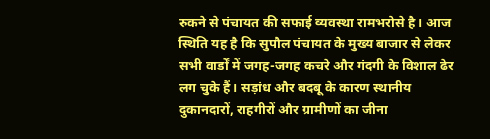रुकने से पंचायत की सफाई व्यवस्था रामभरोसे है। आज स्थिति यह है कि सुपौल पंचायत के मुख्य बाजार से लेकर सभी वार्डों में जगह-जगह कचरे और गंदगी के विशाल ढेर लग चुके हैं। सड़ांध और बदबू के कारण स्थानीय दुकानदारों, राहगीरों और ग्रामीणों का जीना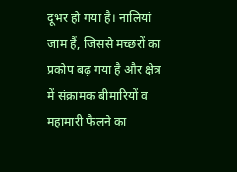दूभर हो गया है। नालियां जाम हैं, जिससे मच्छरों का प्रकोप बढ़ गया है और क्षेत्र में संक्रामक बीमारियों व महामारी फैलने का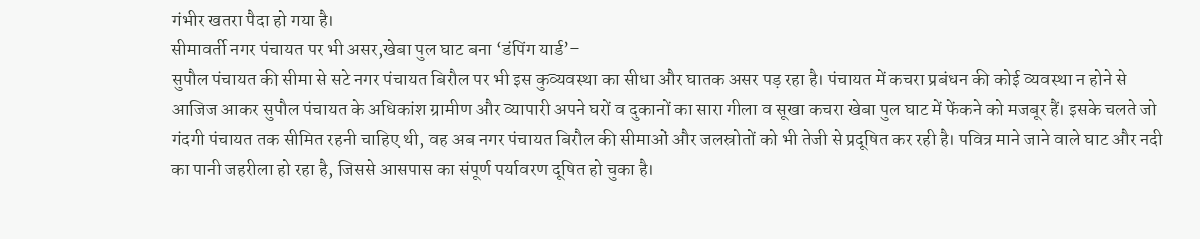गंभीर खतरा पैदा हो गया है।
सीमावर्ती नगर पंचायत पर भी असर,खेबा पुल घाट बना ‘डंपिंग यार्ड’–
सुपौल पंचायत की सीमा से सटे नगर पंचायत बिरौल पर भी इस कुव्यवस्था का सीधा और घातक असर पड़ रहा है। पंचायत में कचरा प्रबंधन की कोई व्यवस्था न होने से आजिज आकर सुपौल पंचायत के अधिकांश ग्रामीण और व्यापारी अपने घरों व दुकानों का सारा गीला व सूखा कचरा खेबा पुल घाट में फेंकने को मजबूर हैं। इसके चलते जो गंदगी पंचायत तक सीमित रहनी चाहिए थी, वह अब नगर पंचायत बिरौल की सीमाओं और जलस्रोतों को भी तेजी से प्रदूषित कर रही है। पवित्र माने जाने वाले घाट और नदी का पानी जहरीला हो रहा है, जिससे आसपास का संपूर्ण पर्यावरण दूषित हो चुका है।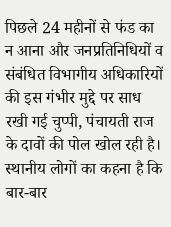पिछले 24 महीनों से फंड का न आना और जनप्रतिनिधियों व संबंधित विभागीय अधिकारियों की इस गंभीर मुद्दे पर साध रखी गई चुप्पी, पंचायती राज के दावों की पोल खोल रही है। स्थानीय लोगों का कहना है कि बार-बार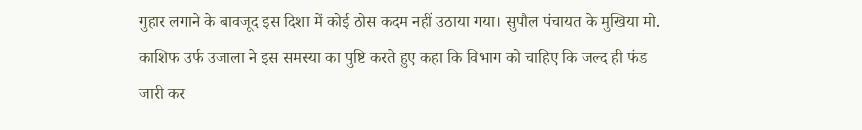गुहार लगाने के बावजूद इस दिशा में कोई ठोस कदम नहीं उठाया गया। सुपौल पंचायत के मुखिया मो. काशिफ उर्फ उजाला ने इस समस्या का पुष्टि करते हुए कहा कि विभाग को चाहिए कि जल्द ही फंड जारी कर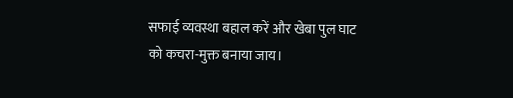सफाई व्यवस्था बहाल करें और खेबा पुल घाट को कचरा-मुक्त बनाया जाय।